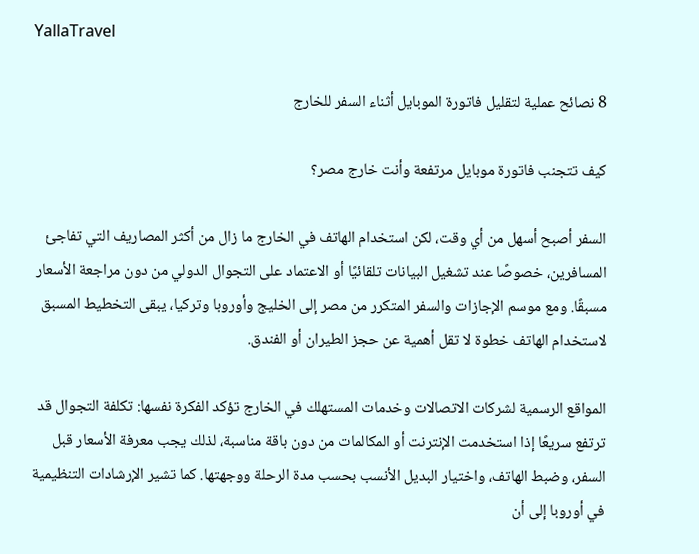YallaTravel

8 نصائح عملية لتقليل فاتورة الموبايل أثناء السفر للخارج

كيف تتجنب فاتورة موبايل مرتفعة وأنت خارج مصر؟

السفر أصبح أسهل من أي وقت، لكن استخدام الهاتف في الخارج ما زال من أكثر المصاريف التي تفاجئ المسافرين، خصوصًا عند تشغيل البيانات تلقائيًا أو الاعتماد على التجوال الدولي من دون مراجعة الأسعار مسبقًا. ومع موسم الإجازات والسفر المتكرر من مصر إلى الخليج وأوروبا وتركيا، يبقى التخطيط المسبق لاستخدام الهاتف خطوة لا تقل أهمية عن حجز الطيران أو الفندق.

المواقع الرسمية لشركات الاتصالات وخدمات المستهلك في الخارج تؤكد الفكرة نفسها: تكلفة التجوال قد ترتفع سريعًا إذا استخدمت الإنترنت أو المكالمات من دون باقة مناسبة، لذلك يجب معرفة الأسعار قبل السفر، وضبط الهاتف، واختيار البديل الأنسب بحسب مدة الرحلة ووجهتها. كما تشير الإرشادات التنظيمية في أوروبا إلى أن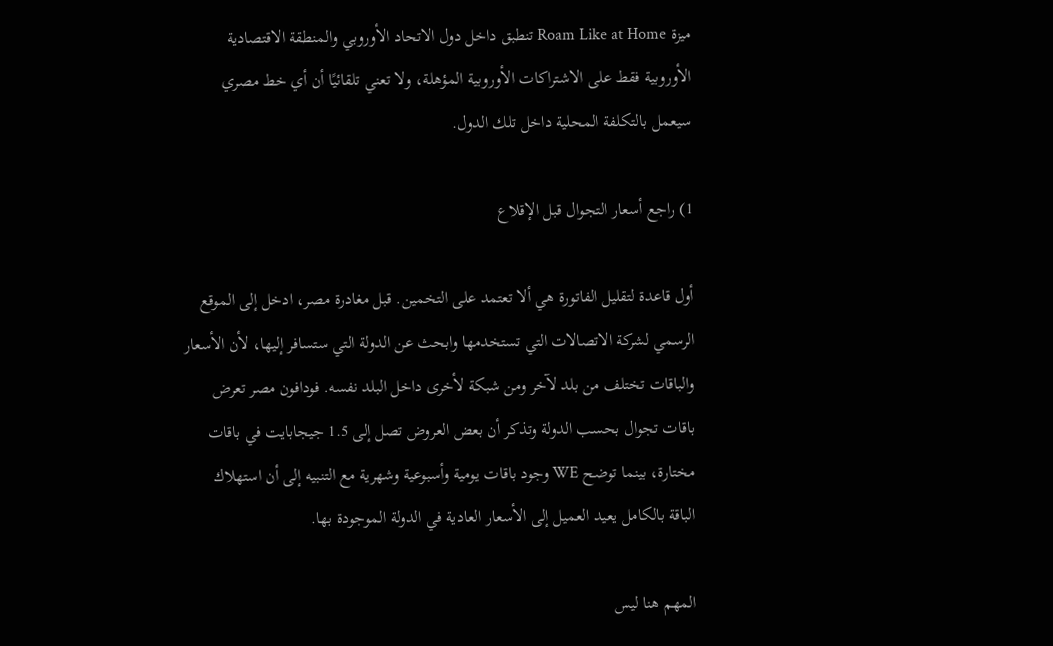ميزة Roam Like at Home تنطبق داخل دول الاتحاد الأوروبي والمنطقة الاقتصادية الأوروبية فقط على الاشتراكات الأوروبية المؤهلة، ولا تعني تلقائيًا أن أي خط مصري سيعمل بالتكلفة المحلية داخل تلك الدول.

1) راجع أسعار التجوال قبل الإقلاع

أول قاعدة لتقليل الفاتورة هي ألا تعتمد على التخمين. قبل مغادرة مصر، ادخل إلى الموقع الرسمي لشركة الاتصالات التي تستخدمها وابحث عن الدولة التي ستسافر إليها، لأن الأسعار والباقات تختلف من بلد لآخر ومن شبكة لأخرى داخل البلد نفسه. فودافون مصر تعرض باقات تجوال بحسب الدولة وتذكر أن بعض العروض تصل إلى 1.5 جيجابايت في باقات مختارة، بينما توضح WE وجود باقات يومية وأسبوعية وشهرية مع التنبيه إلى أن استهلاك الباقة بالكامل يعيد العميل إلى الأسعار العادية في الدولة الموجودة بها.

المهم هنا ليس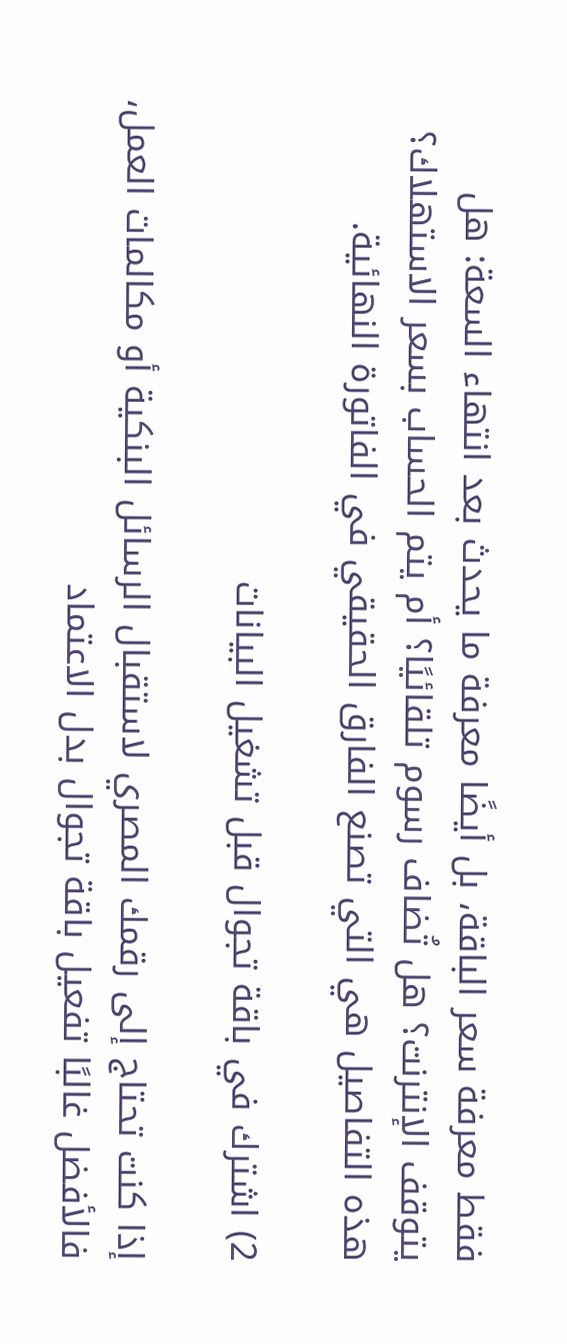فقط معرفة سعر الباقة، بل أيضًا معرفة ما يحدث بعد انتهاء السعة: هل يتوقف الإنترنت؟ هل تُضاف رسوم تلقائيًا؟ أم يتم الحساب بسعر الاستهلاك؟ هذه التفاصيل هي التي تصنع الفارق الحقيقي في الفاتورة النهائية.

2) اشترك في باقة تجوال قبل تشغيل البيانات

إذا كنت تحتاج إلى رقمك المصري لاستقبال الرسائل البنكية أو مكالمات العمل، فالأفضل غالبًا تفعيل باقة تجوال بدل الاعتماد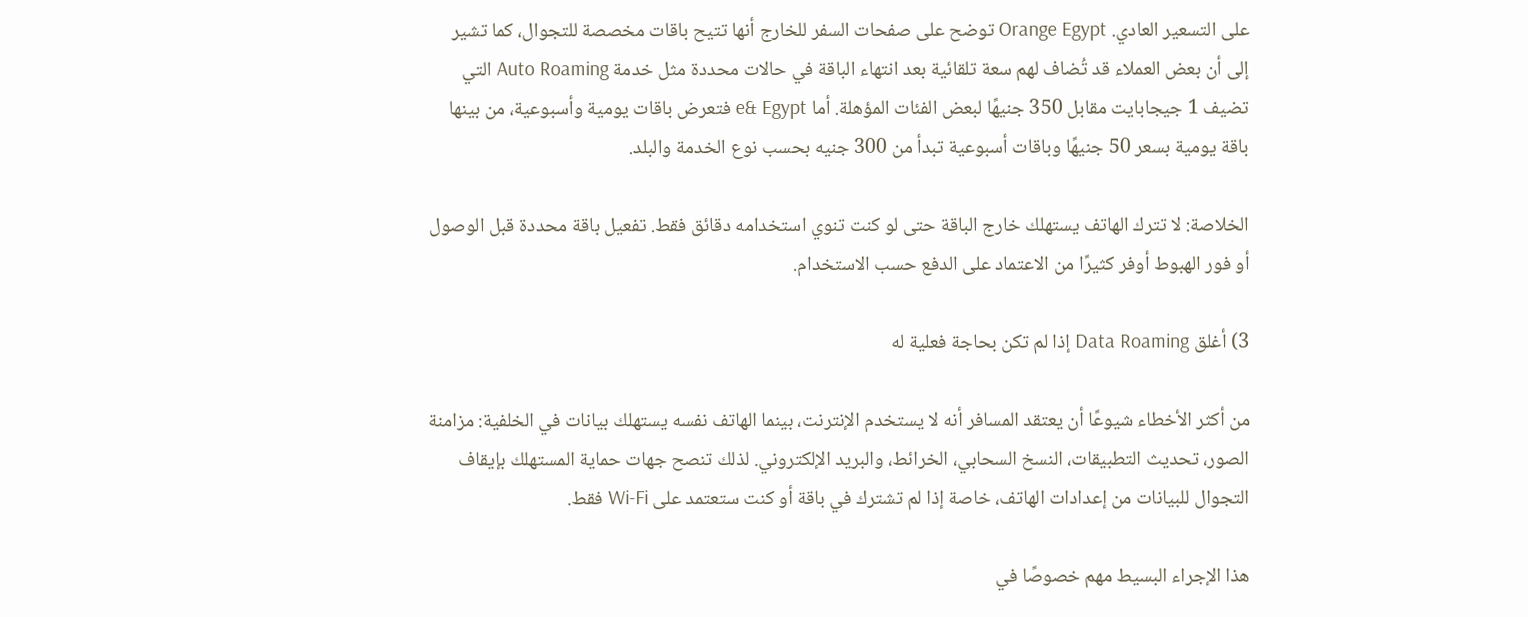على التسعير العادي. Orange Egypt توضح على صفحات السفر للخارج أنها تتيح باقات مخصصة للتجوال، كما تشير إلى أن بعض العملاء قد تُضاف لهم سعة تلقائية بعد انتهاء الباقة في حالات محددة مثل خدمة Auto Roaming التي تضيف 1 جيجابايت مقابل 350 جنيهًا لبعض الفئات المؤهلة. أما e& Egypt فتعرض باقات يومية وأسبوعية، من بينها باقة يومية بسعر 50 جنيهًا وباقات أسبوعية تبدأ من 300 جنيه بحسب نوع الخدمة والبلد.

الخلاصة: لا تترك الهاتف يستهلك خارج الباقة حتى لو كنت تنوي استخدامه دقائق فقط. تفعيل باقة محددة قبل الوصول أو فور الهبوط أوفر كثيرًا من الاعتماد على الدفع حسب الاستخدام.

3) أغلق Data Roaming إذا لم تكن بحاجة فعلية له

من أكثر الأخطاء شيوعًا أن يعتقد المسافر أنه لا يستخدم الإنترنت، بينما الهاتف نفسه يستهلك بيانات في الخلفية: مزامنة الصور، تحديث التطبيقات، النسخ السحابي، الخرائط، والبريد الإلكتروني. لذلك تنصح جهات حماية المستهلك بإيقاف التجوال للبيانات من إعدادات الهاتف، خاصة إذا لم تشترك في باقة أو كنت ستعتمد على Wi‑Fi فقط.

هذا الإجراء البسيط مهم خصوصًا في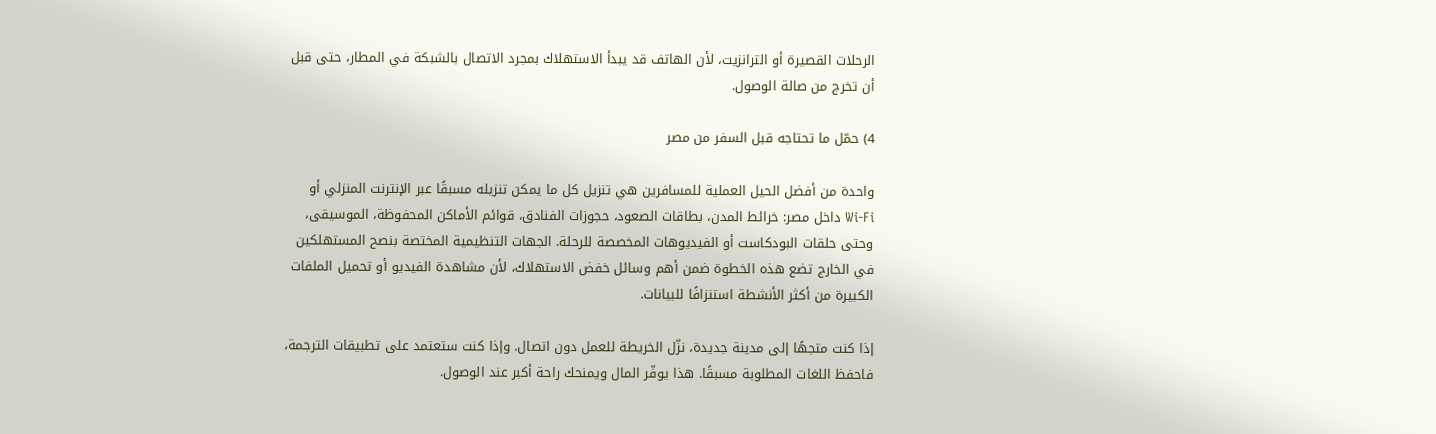الرحلات القصيرة أو الترانزيت، لأن الهاتف قد يبدأ الاستهلاك بمجرد الاتصال بالشبكة في المطار، حتى قبل أن تخرج من صالة الوصول.

4) حمّل ما تحتاجه قبل السفر من مصر

واحدة من أفضل الحيل العملية للمسافرين هي تنزيل كل ما يمكن تنزيله مسبقًا عبر الإنترنت المنزلي أو Wi‑Fi داخل مصر: خرائط المدن، بطاقات الصعود، حجوزات الفنادق، قوائم الأماكن المحفوظة، الموسيقى، وحتى حلقات البودكاست أو الفيديوهات المخصصة للرحلة. الجهات التنظيمية المختصة بنصح المستهلكين في الخارج تضع هذه الخطوة ضمن أهم وسائل خفض الاستهلاك، لأن مشاهدة الفيديو أو تحميل الملفات الكبيرة من أكثر الأنشطة استنزافًا للبيانات.

إذا كنت متجهًا إلى مدينة جديدة، نزّل الخريطة للعمل دون اتصال. وإذا كنت ستعتمد على تطبيقات الترجمة، فاحفظ اللغات المطلوبة مسبقًا. هذا يوفّر المال ويمنحك راحة أكبر عند الوصول.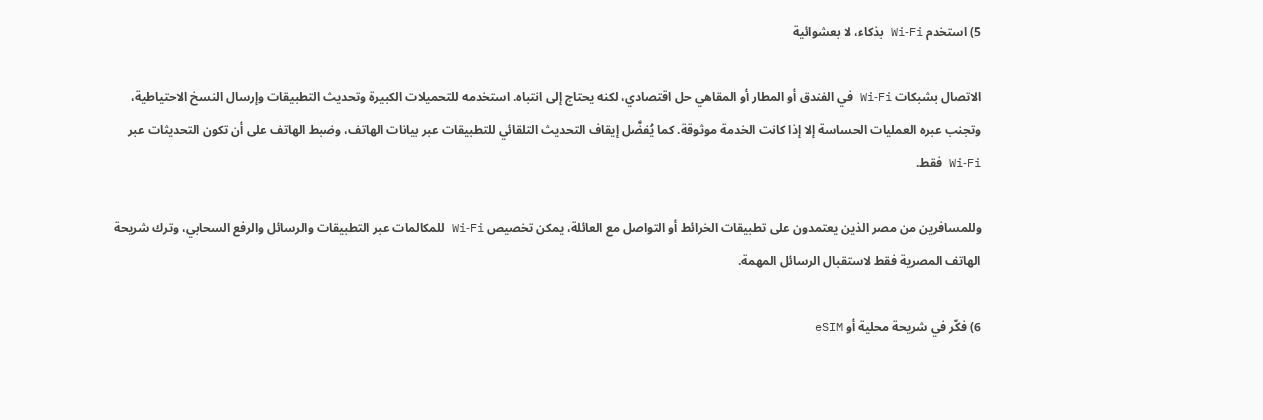5) استخدم Wi‑Fi بذكاء، لا بعشوائية

الاتصال بشبكات Wi‑Fi في الفندق أو المطار أو المقاهي حل اقتصادي، لكنه يحتاج إلى انتباه. استخدمه للتحميلات الكبيرة وتحديث التطبيقات وإرسال النسخ الاحتياطية، وتجنب عبره العمليات الحساسة إلا إذا كانت الخدمة موثوقة. كما يُفضَّل إيقاف التحديث التلقائي للتطبيقات عبر بيانات الهاتف، وضبط الهاتف على أن تكون التحديثات عبر Wi‑Fi فقط.

وللمسافرين من مصر الذين يعتمدون على تطبيقات الخرائط أو التواصل مع العائلة، يمكن تخصيص Wi‑Fi للمكالمات عبر التطبيقات والرسائل والرفع السحابي، وترك شريحة الهاتف المصرية فقط لاستقبال الرسائل المهمة.

6) فكّر في شريحة محلية أو eSIM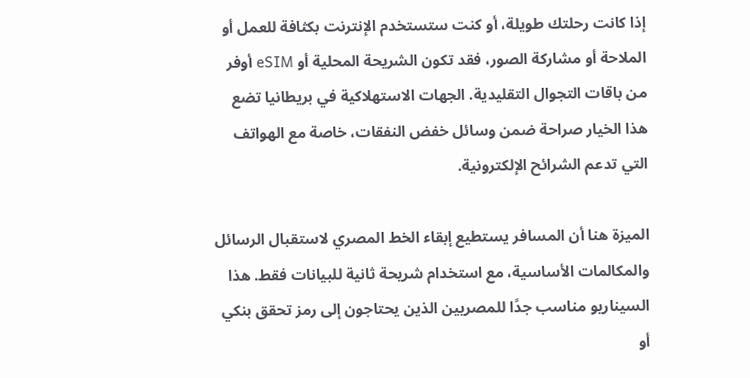إذا كانت رحلتك طويلة، أو كنت ستستخدم الإنترنت بكثافة للعمل أو الملاحة أو مشاركة الصور، فقد تكون الشريحة المحلية أو eSIM أوفر من باقات التجوال التقليدية. الجهات الاستهلاكية في بريطانيا تضع هذا الخيار صراحة ضمن وسائل خفض النفقات، خاصة مع الهواتف التي تدعم الشرائح الإلكترونية.

الميزة هنا أن المسافر يستطيع إبقاء الخط المصري لاستقبال الرسائل والمكالمات الأساسية، مع استخدام شريحة ثانية للبيانات فقط. هذا السيناريو مناسب جدًا للمصريين الذين يحتاجون إلى رمز تحقق بنكي أو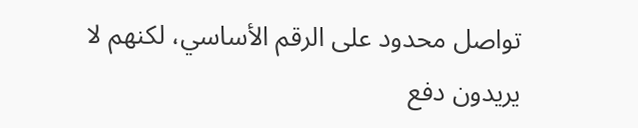تواصل محدود على الرقم الأساسي، لكنهم لا يريدون دفع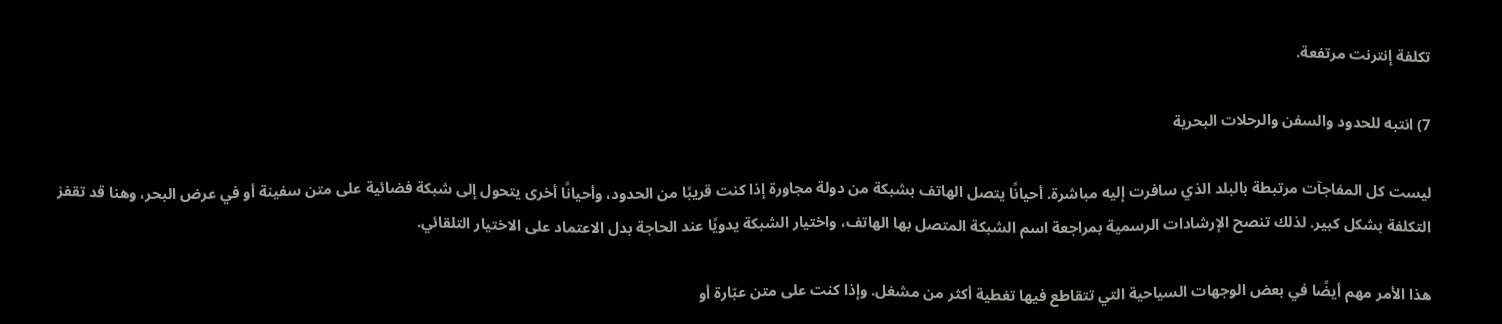تكلفة إنترنت مرتفعة.

7) انتبه للحدود والسفن والرحلات البحرية

ليست كل المفاجآت مرتبطة بالبلد الذي سافرت إليه مباشرة. أحيانًا يتصل الهاتف بشبكة من دولة مجاورة إذا كنت قريبًا من الحدود، وأحيانًا أخرى يتحول إلى شبكة فضائية على متن سفينة أو في عرض البحر، وهنا قد تقفز التكلفة بشكل كبير. لذلك تنصح الإرشادات الرسمية بمراجعة اسم الشبكة المتصل بها الهاتف، واختيار الشبكة يدويًا عند الحاجة بدل الاعتماد على الاختيار التلقائي.

هذا الأمر مهم أيضًا في بعض الوجهات السياحية التي تتقاطع فيها تغطية أكثر من مشغل. وإذا كنت على متن عبّارة أو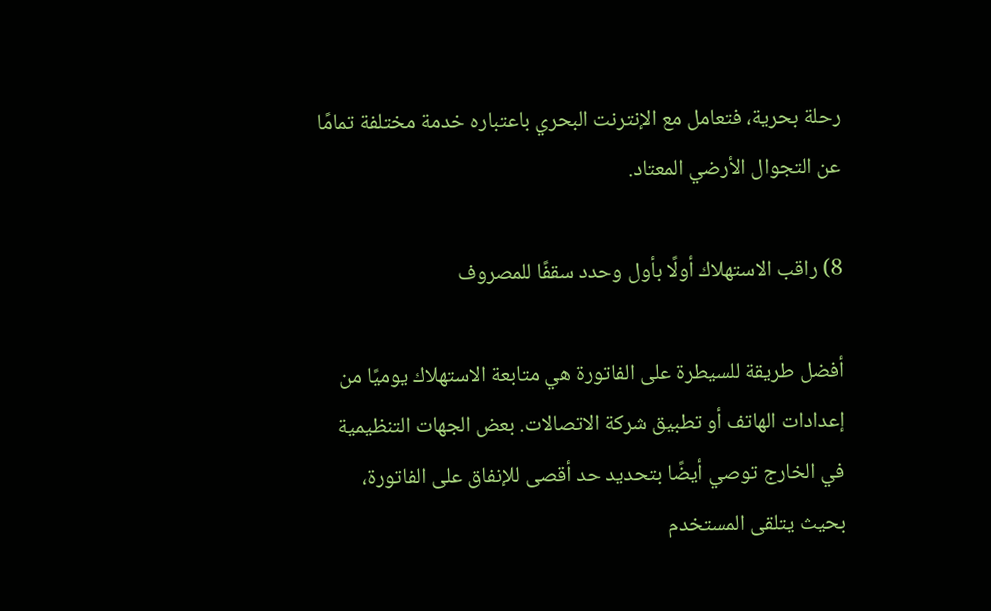رحلة بحرية، فتعامل مع الإنترنت البحري باعتباره خدمة مختلفة تمامًا عن التجوال الأرضي المعتاد.

8) راقب الاستهلاك أولًا بأول وحدد سقفًا للمصروف

أفضل طريقة للسيطرة على الفاتورة هي متابعة الاستهلاك يوميًا من إعدادات الهاتف أو تطبيق شركة الاتصالات. بعض الجهات التنظيمية في الخارج توصي أيضًا بتحديد حد أقصى للإنفاق على الفاتورة، بحيث يتلقى المستخدم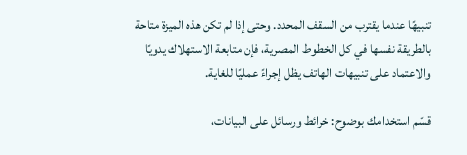تنبيهًا عندما يقترب من السقف المحدد. وحتى إذا لم تكن هذه الميزة متاحة بالطريقة نفسها في كل الخطوط المصرية، فإن متابعة الاستهلاك يدويًا والاعتماد على تنبيهات الهاتف يظل إجراءً عمليًا للغاية.

قسّم استخدامك بوضوح: خرائط ورسائل على البيانات،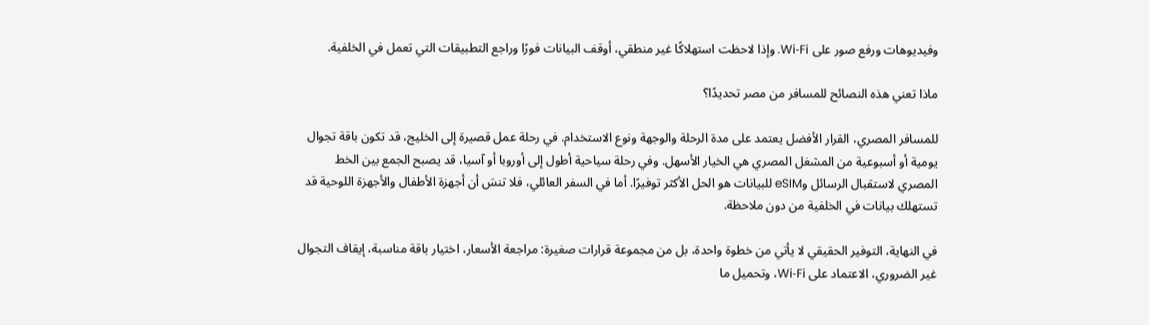وفيديوهات ورفع صور على Wi‑Fi. وإذا لاحظت استهلاكًا غير منطقي، أوقف البيانات فورًا وراجع التطبيقات التي تعمل في الخلفية.

ماذا تعني هذه النصائح للمسافر من مصر تحديدًا؟

للمسافر المصري، القرار الأفضل يعتمد على مدة الرحلة والوجهة ونوع الاستخدام. في رحلة عمل قصيرة إلى الخليج، قد تكون باقة تجوال يومية أو أسبوعية من المشغل المصري هي الخيار الأسهل. وفي رحلة سياحية أطول إلى أوروبا أو آسيا، قد يصبح الجمع بين الخط المصري لاستقبال الرسائل وeSIM للبيانات هو الحل الأكثر توفيرًا. أما في السفر العائلي، فلا تنسَ أن أجهزة الأطفال والأجهزة اللوحية قد تستهلك بيانات في الخلفية من دون ملاحظة.

في النهاية، التوفير الحقيقي لا يأتي من خطوة واحدة، بل من مجموعة قرارات صغيرة: مراجعة الأسعار، اختيار باقة مناسبة، إيقاف التجوال غير الضروري، الاعتماد على Wi‑Fi، وتحميل ما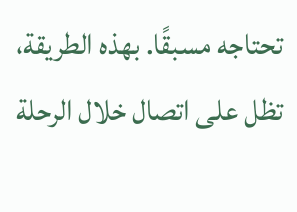تحتاجه مسبقًا. بهذه الطريقة، تظل على اتصال خلال الرحلة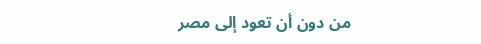من دون أن تعود إلى مصر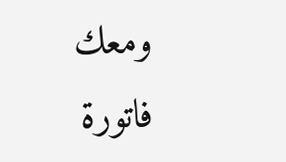ومعك فاتورة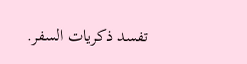تفسد ذكريات السفر.